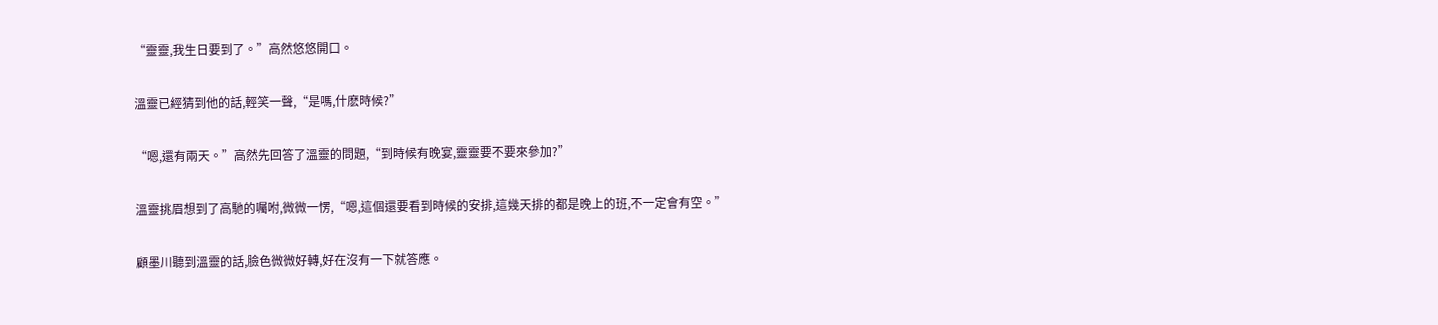“靈靈,我生日要到了。”高然悠悠開口。

溫靈已經猜到他的話,輕笑一聲,“是嗎,什麽時候?”

“嗯,還有兩天。”高然先回答了溫靈的問題,“到時候有晚宴,靈靈要不要來參加?”

溫靈挑眉想到了高馳的囑咐,微微一愣,“嗯,這個還要看到時候的安排,這幾天排的都是晚上的班,不一定會有空。”

顧墨川聽到溫靈的話,臉色微微好轉,好在沒有一下就答應。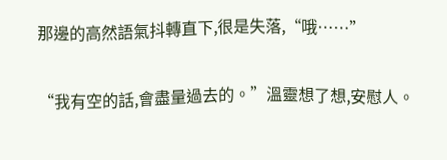那邊的高然語氣抖轉直下,很是失落,“哦……”

“我有空的話,會盡量過去的。”溫靈想了想,安慰人。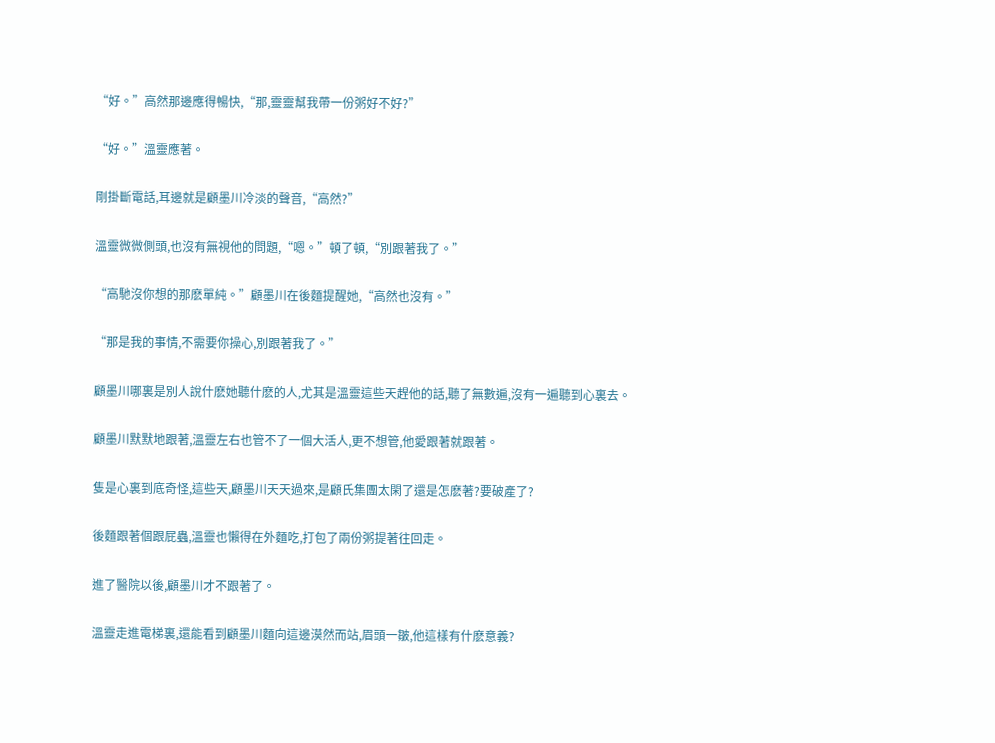“好。”高然那邊應得暢快,“那,靈靈幫我帶一份粥好不好?”

“好。”溫靈應著。

剛掛斷電話,耳邊就是顧墨川冷淡的聲音,“高然?”

溫靈微微側頭,也沒有無視他的問題,“嗯。”頓了頓,“別跟著我了。”

“高馳沒你想的那麽單純。”顧墨川在後麵提醒她,“高然也沒有。”

“那是我的事情,不需要你操心,別跟著我了。”

顧墨川哪裏是別人說什麽她聽什麽的人,尤其是溫靈這些天趕他的話,聽了無數遍,沒有一遍聽到心裏去。

顧墨川默默地跟著,溫靈左右也管不了一個大活人,更不想管,他愛跟著就跟著。

隻是心裏到底奇怪,這些天,顧墨川天天過來,是顧氏集團太閑了還是怎麽著?要破產了?

後麵跟著個跟屁蟲,溫靈也懶得在外麵吃,打包了兩份粥提著往回走。

進了醫院以後,顧墨川才不跟著了。

溫靈走進電梯裏,還能看到顧墨川麵向這邊漠然而站,眉頭一皺,他這樣有什麽意義?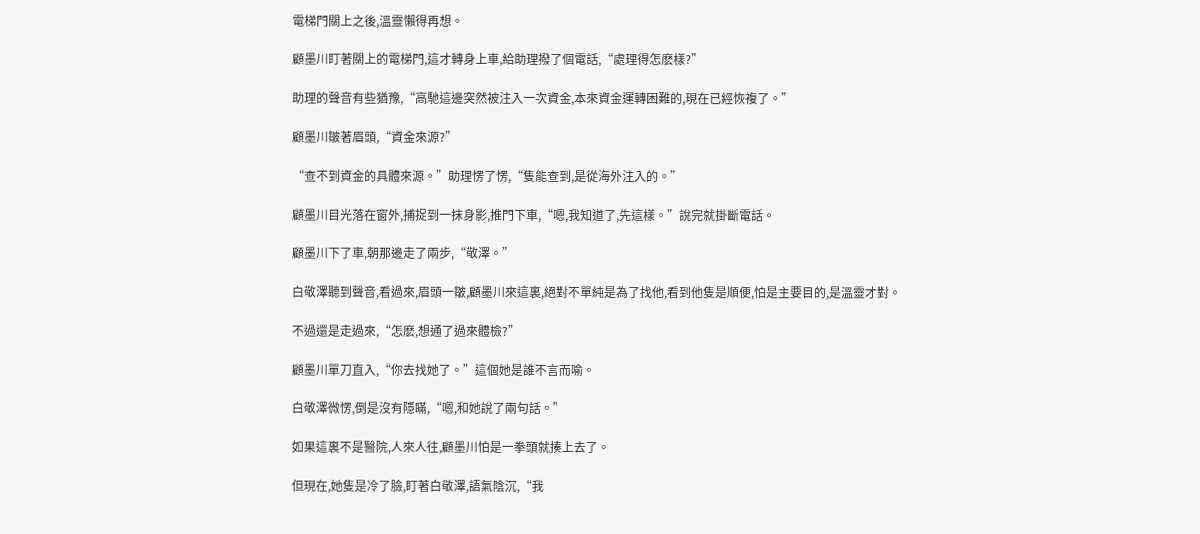電梯門關上之後,溫靈懶得再想。

顧墨川盯著關上的電梯門,這才轉身上車,給助理撥了個電話,“處理得怎麽樣?”

助理的聲音有些猶豫,“高馳這邊突然被注入一次資金,本來資金運轉困難的,現在已經恢複了。”

顧墨川皺著眉頭,“資金來源?”

“查不到資金的具體來源。”助理愣了愣,“隻能查到,是從海外注入的。”

顧墨川目光落在窗外,捕捉到一抹身影,推門下車,“嗯,我知道了,先這樣。”說完就掛斷電話。

顧墨川下了車,朝那邊走了兩步,“敬澤。”

白敬澤聽到聲音,看過來,眉頭一皺,顧墨川來這裏,絕對不單純是為了找他,看到他隻是順便,怕是主要目的,是溫靈才對。

不過還是走過來,“怎麽,想通了過來體檢?”

顧墨川單刀直入,“你去找她了。”這個她是誰不言而喻。

白敬澤微愣,倒是沒有隱瞞,“嗯,和她說了兩句話。”

如果這裏不是醫院,人來人往,顧墨川怕是一拳頭就揍上去了。

但現在,她隻是冷了臉,盯著白敬澤,語氣陰沉,“我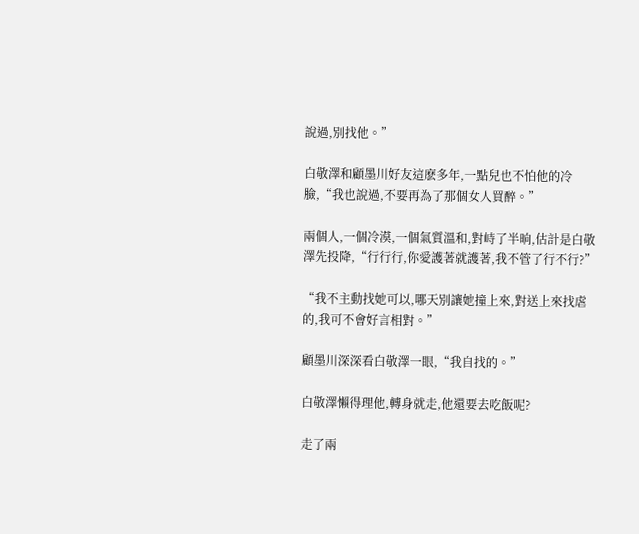說過,別找他。”

白敬澤和顧墨川好友這麽多年,一點兒也不怕他的冷臉,“我也說過,不要再為了那個女人買醉。”

兩個人,一個冷漠,一個氣質溫和,對峙了半晌,估計是白敬澤先投降,“行行行,你愛護著就護著,我不管了行不行?”

“我不主動找她可以,哪天別讓她撞上來,對送上來找虐的,我可不會好言相對。”

顧墨川深深看白敬澤一眼,“我自找的。”

白敬澤懶得理他,轉身就走,他還要去吃飯呢?

走了兩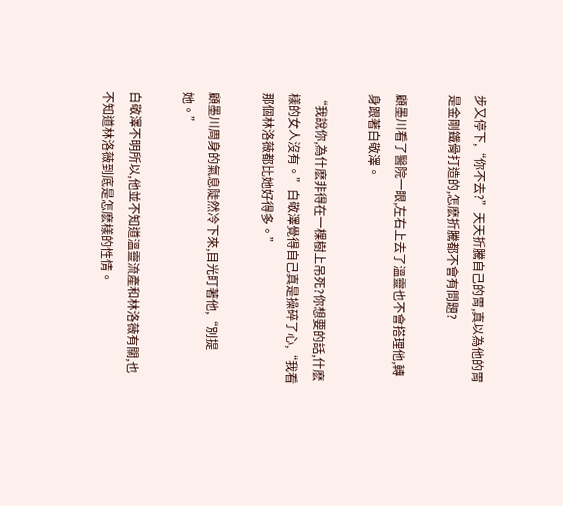步又停下,“你不去?”天天折騰自己的胃,真以為他的胃是金剛鐵骨打造的,怎麽折騰都不會有問題?

顧墨川看了醫院一眼,左右上去了溫靈也不會搭理他,轉身跟著白敬澤。

“我說你,為什麽非得在一棵樹上吊死?你想要的話,什麽樣的女人沒有。”白敬澤覺得自己真是操碎了心,“我看那個林洛薇都比她好得多。”

顧墨川周身的氣息陡然冷下來,目光盯著他,“別提她。”

白敬澤不明所以,他並不知道溫靈流產和林洛薇有關,也不知道林洛薇到底是怎麽樣的性情。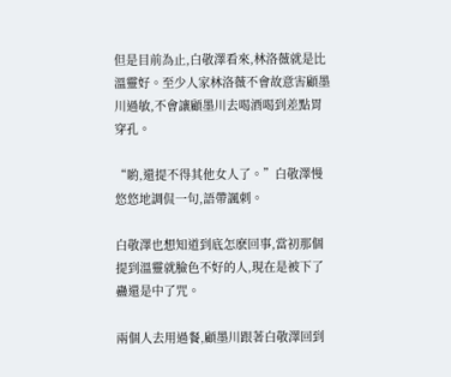但是目前為止,白敬澤看來,林洛薇就是比溫靈好。至少人家林洛薇不會故意害顧墨川過敏,不會讓顧墨川去喝酒喝到差點胃穿孔。

“喲,還提不得其他女人了。”白敬澤慢悠悠地調侃一句,語帶諷刺。

白敬澤也想知道到底怎麽回事,當初那個提到溫靈就臉色不好的人,現在是被下了蠱還是中了咒。

兩個人去用過餐,顧墨川跟著白敬澤回到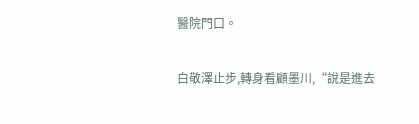醫院門口。

白敬澤止步,轉身看顧墨川,“說是進去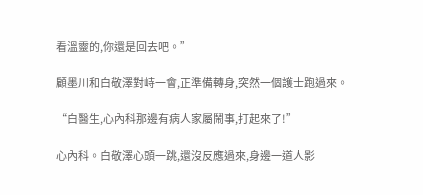看溫靈的,你還是回去吧。”

顧墨川和白敬澤對峙一會,正準備轉身,突然一個護士跑過來。

“白醫生,心內科那邊有病人家屬鬧事,打起來了!”

心內科。白敬澤心頭一跳,還沒反應過來,身邊一道人影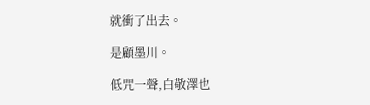就衝了出去。

是顧墨川。

低咒一聲,白敬澤也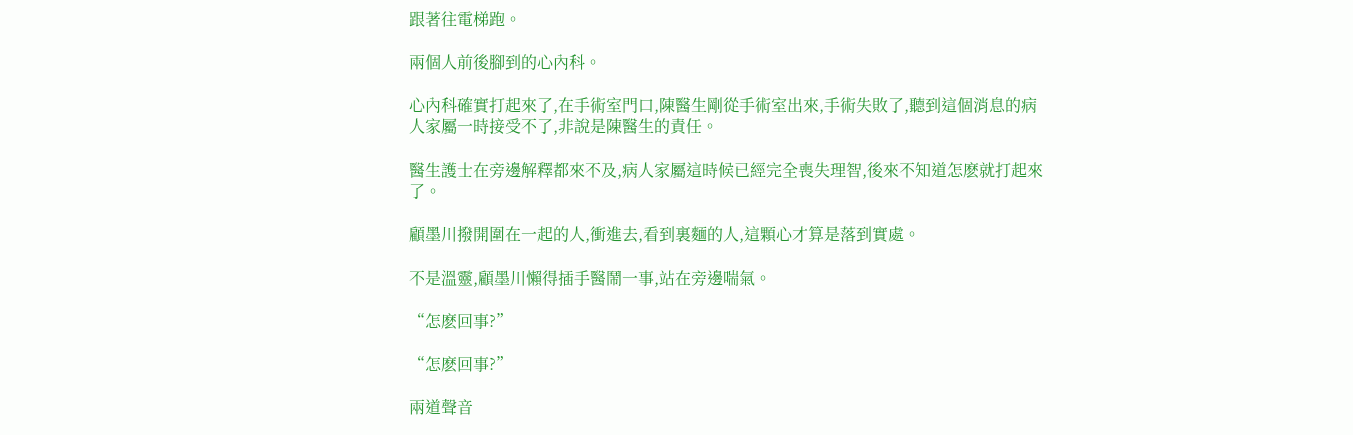跟著往電梯跑。

兩個人前後腳到的心內科。

心內科確實打起來了,在手術室門口,陳醫生剛從手術室出來,手術失敗了,聽到這個消息的病人家屬一時接受不了,非說是陳醫生的責任。

醫生護士在旁邊解釋都來不及,病人家屬這時候已經完全喪失理智,後來不知道怎麽就打起來了。

顧墨川撥開圍在一起的人,衝進去,看到裏麵的人,這顆心才算是落到實處。

不是溫靈,顧墨川懶得插手醫鬧一事,站在旁邊喘氣。

“怎麽回事?”

“怎麽回事?”

兩道聲音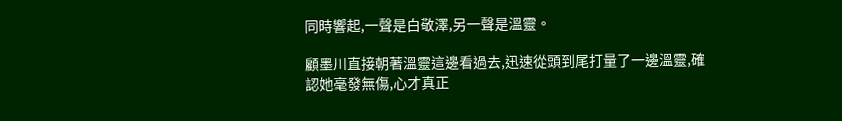同時響起,一聲是白敬澤,另一聲是溫靈。

顧墨川直接朝著溫靈這邊看過去,迅速從頭到尾打量了一邊溫靈,確認她毫發無傷,心才真正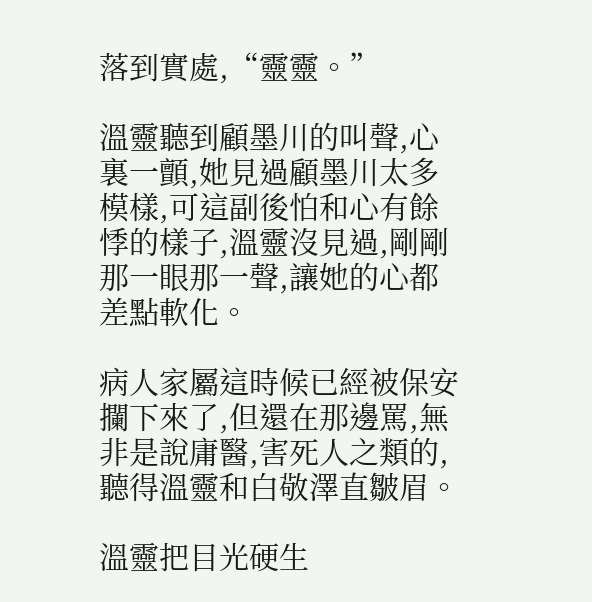落到實處,“靈靈。”

溫靈聽到顧墨川的叫聲,心裏一顫,她見過顧墨川太多模樣,可這副後怕和心有餘悸的樣子,溫靈沒見過,剛剛那一眼那一聲,讓她的心都差點軟化。

病人家屬這時候已經被保安攔下來了,但還在那邊罵,無非是說庸醫,害死人之類的,聽得溫靈和白敬澤直皺眉。

溫靈把目光硬生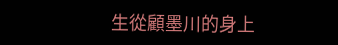生從顧墨川的身上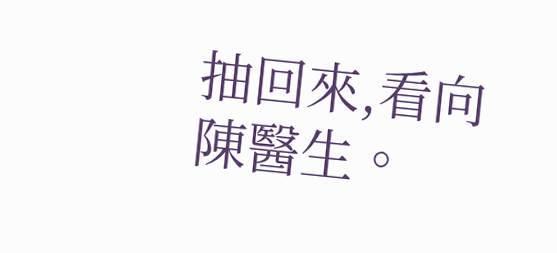抽回來,看向陳醫生。